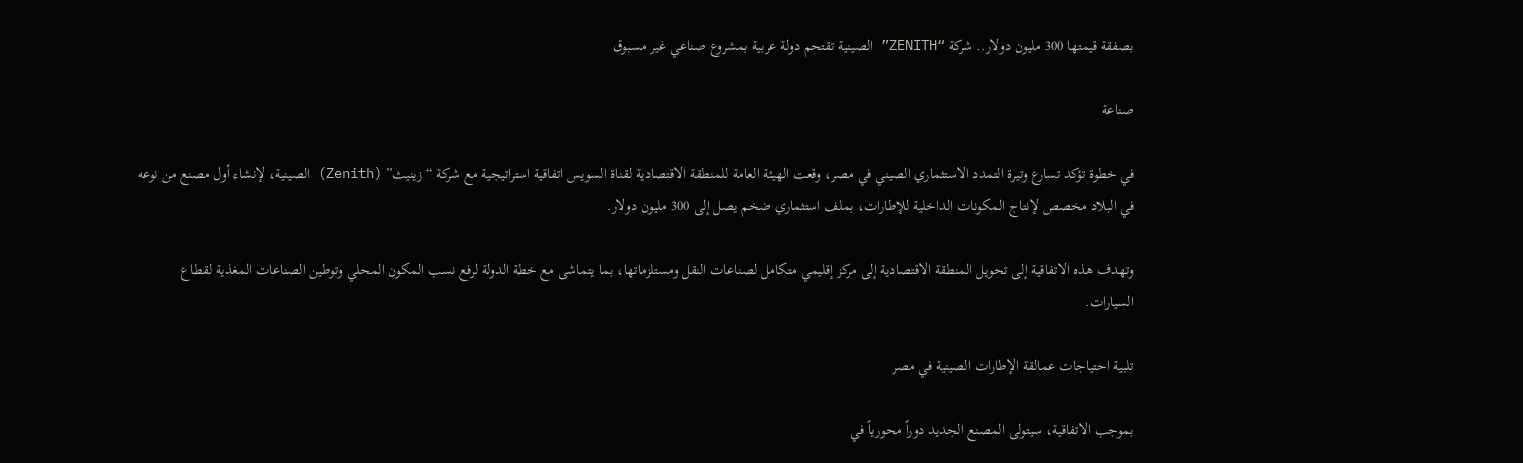بصفقة قيمتها 300 مليون دولار.. شركة “ZENITH” الصينية تقتحم دولة عربية بمشروع صناعي غير مسبوق

صناعة

في خطوة تؤكد تسارع وتيرة التمدد الاستثماري الصيني في مصر، وقعت الهيئة العامة للمنطقة الاقتصادية لقناة السويس اتفاقية استراتيجية مع شركة “زينيث” (Zenith) الصينية، لإنشاء أول مصنع من نوعه في البلاد مخصص لإنتاج المكونات الداخلية للإطارات، بملف استثماري ضخم يصل إلى 300 مليون دولار.

وتهدف هذه الاتفاقية إلى تحويل المنطقة الاقتصادية إلى مركز إقليمي متكامل لصناعات النقل ومستلزماتها، بما يتماشى مع خطة الدولة لرفع نسب المكون المحلي وتوطين الصناعات المغذية لقطاع السيارات.

تلبية احتياجات عمالقة الإطارات الصينية في مصر

بموجب الاتفاقية، سيتولى المصنع الجديد دوراً محورياً في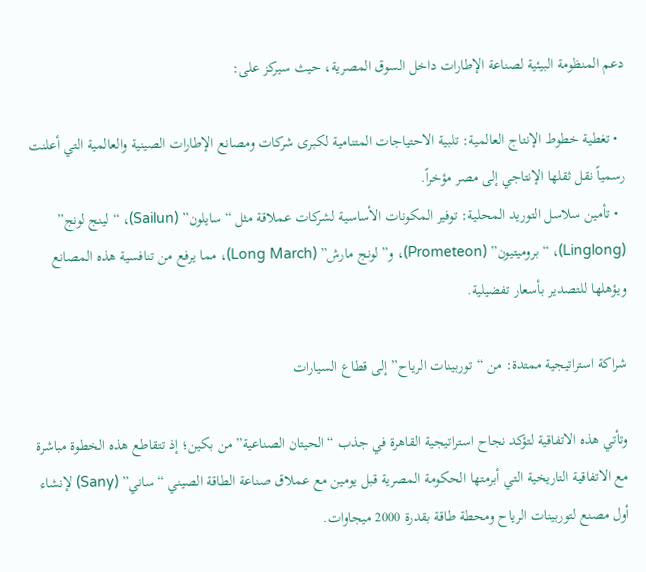دعم المنظومة البيئية لصناعة الإطارات داخل السوق المصرية، حيث سيركز على:

  • تغطية خطوط الإنتاج العالمية: تلبية الاحتياجات المتنامية لكبرى شركات ومصانع الإطارات الصينية والعالمية التي أعلنت رسمياً نقل ثقلها الإنتاجي إلى مصر مؤخراً.
  • تأمين سلاسل التوريد المحلية: توفير المكونات الأساسية لشركات عملاقة مثل “سايلون” (Sailun)، “لينج لونج” (Linglong)، “بروميتيون” (Prometeon)، و”لونج مارش” (Long March)، مما يرفع من تنافسية هذه المصانع ويؤهلها للتصدير بأسعار تفضيلية.

شراكة استراتيجية ممتدة: من “توربينات الرياح” إلى قطاع السيارات

وتأتي هذه الاتفاقية لتؤكد نجاح استراتيجية القاهرة في جذب “الحيتان الصناعية” من بكين؛ إذ تتقاطع هذه الخطوة مباشرة مع الاتفاقية التاريخية التي أبرمتها الحكومة المصرية قبل يومين مع عملاق صناعة الطاقة الصيني “ساني” (Sany) لإنشاء أول مصنع لتوربينات الرياح ومحطة طاقة بقدرة 2000 ميجاوات.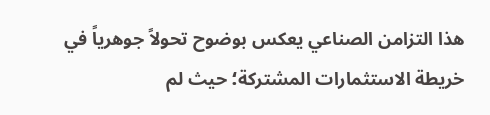هذا التزامن الصناعي يعكس بوضوح تحولاً جوهرياً في خريطة الاستثمارات المشتركة؛ حيث لم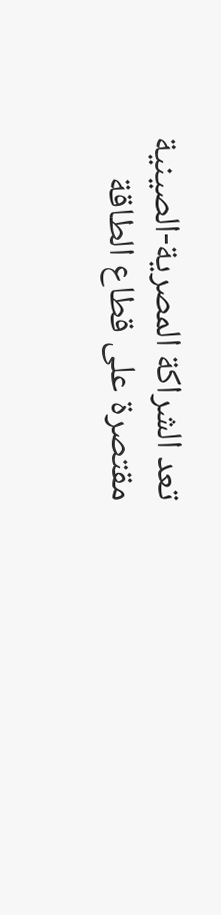تعد الشراكة المصرية-الصينية مقتصرة على قطاع الطاقة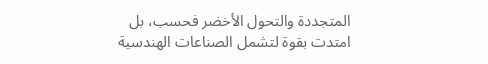المتجددة والتحول الأخضر فحسب، بل امتدت بقوة لتشمل الصناعات الهندسية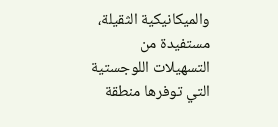والميكانيكية الثقيلة، مستفيدة من التسهيلات اللوجستية التي توفرها منطقة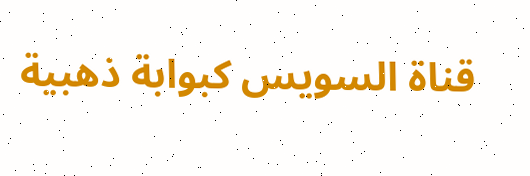قناة السويس كبوابة ذهبية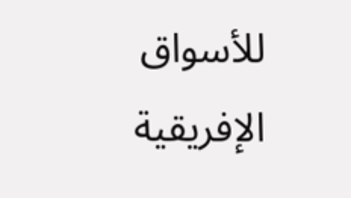للأسواق الإفريقية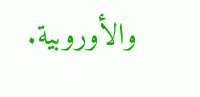والأوروبية.